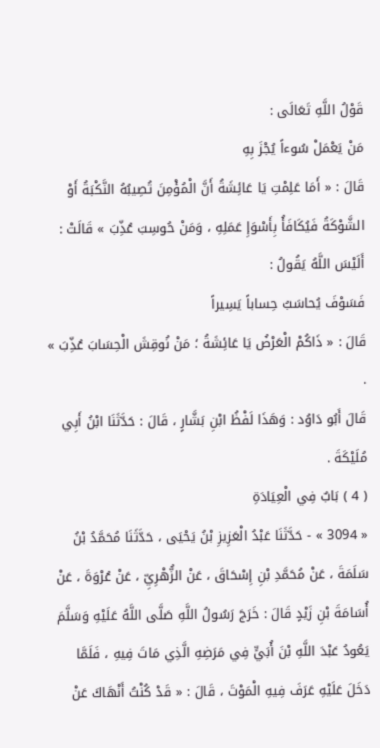قَوْلُ اللَّهِ تَعَالَى :
مَنْ يَعْمَلْ سُوءاً يُجْزَ بِهِ
قَالَ : « أَمَا عَلِمْتِ يَا عَائِشَةُ أَنَّ الْمُؤْمِنَ تُصِيبُهُ النَّكْبَةُ أَوْ الشَّوْكَةُ فَيُكَافَأُ بِأَسْوَإِ عَمَلِهِ ، وَمَنْ حُوسِبَ عُذِّبَ » قَالَتْ : أَلَيْسَ اللَّهُ يَقُولُ :
فَسَوْفَ يُحاسَبُ حِساباً يَسِيراً
قَالَ : « ذَاكُمْ الْعَرْضُ يَا عَائِشَةُ ؛ مَنْ نُوقِشَ الْحِسَابَ عُذِّبَ » .
قَالَ أَبُو دَاوُد : وَهَذَا لَفْظُ ابْنِ بَشَّارٍ ، قَالَ : حَدَّثَنَا ابْنُ أَبِي مُلَيْكَةَ .
( 4 ) بَابٌ فِي الْعِيَادَةِ
« 3094 » - حَدَّثَنَا عَبْدُ الْعَزِيزِ بْنُ يَحْيَى ، حَدَّثَنَا مُحَمَّدُ بْنُ سَلَمَةَ ، عَنْ مُحَمَّدِ بْنِ إِسْحَاقَ ، عَنْ الزُّهْرِيِّ ، عَنْ عُرْوَةَ ، عَنْ أُسَامَةَ بْنِ زَيْدٍ قَالَ : خَرَجَ رَسُولُ اللَّهِ صَلَّى اللَّهُ عَلَيْهِ وَسَلَّمَ يَعُودُ عَبْدَ اللَّهِ بْنَ أُبَيٍّ فِي مَرَضِهِ الَّذِي مَاتَ فِيهِ ، فَلَمَّا دَخَلَ عَلَيْهِ عَرَفَ فِيهِ الْمَوْتَ ، قَالَ : « قَدْ كُنْتُ أَنْهَاكَ عَنْ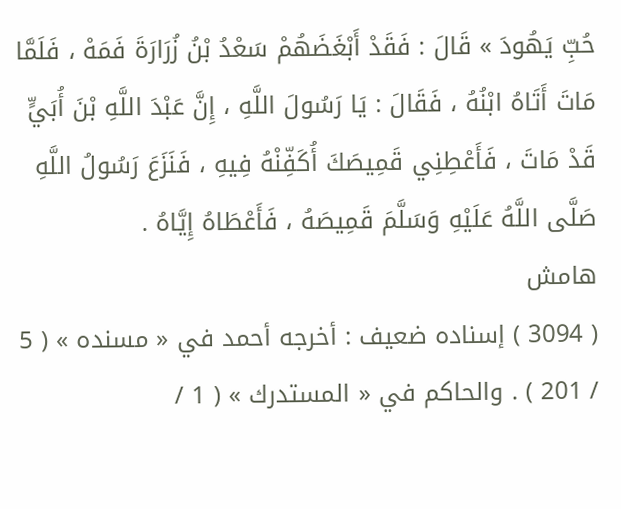حُبِّ يَهُودَ » قَالَ : فَقَدْ أَبْغَضَهُمْ سَعْدُ بْنُ زُرَارَةَ فَمَهْ ، فَلَمَّا مَاتَ أَتَاهُ ابْنُهُ ، فَقَالَ : يَا رَسُولَ اللَّهِ ، إِنَّ عَبْدَ اللَّهِ بْنَ أُبَيٍّ قَدْ مَاتَ ، فَأَعْطِنِي قَمِيصَكَ أُكَفِّنْهُ فِيهِ ، فَنَزَعَ رَسُولُ اللَّهِ صَلَّى اللَّهُ عَلَيْهِ وَسَلَّمَ قَمِيصَهُ ، فَأَعْطَاهُ إِيَّاهُ .
هامش
( 3094 ) إسناده ضعيف : أخرجه أحمد في « مسنده » ( 5 / 201 ) . والحاكم في « المستدرك » ( 1 /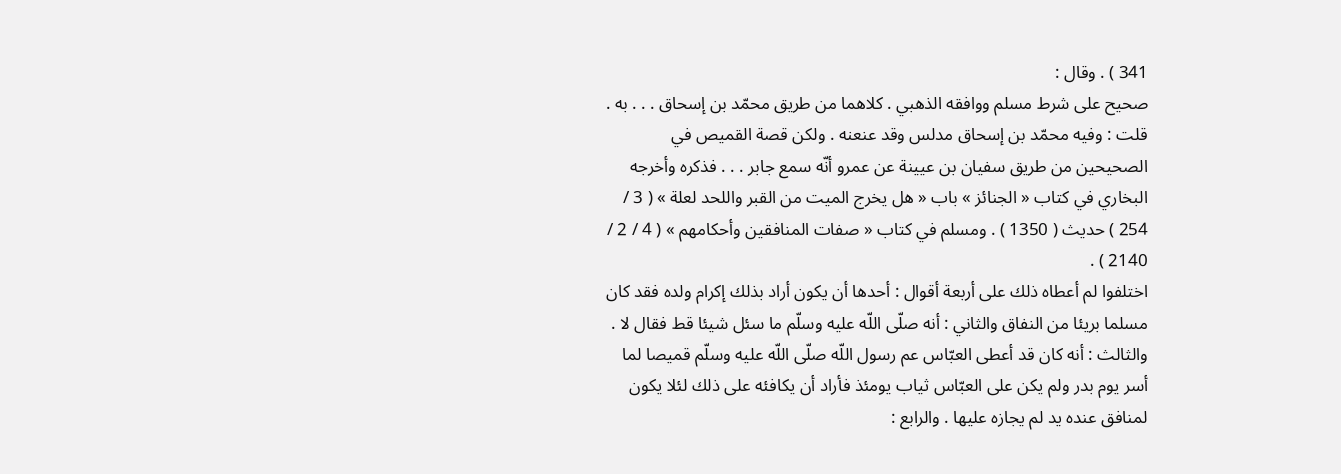341 ) . وقال :
صحيح على شرط مسلم ووافقه الذهبي . كلاهما من طريق محمّد بن إسحاق . . . به .
قلت : وفيه محمّد بن إسحاق مدلس وقد عنعنه . ولكن قصة القميص في الصحيحين من طريق سفيان بن عيينة عن عمرو أنّه سمع جابر . . . فذكره وأخرجه البخاري في كتاب « الجنائز » باب « هل يخرج الميت من القبر واللحد لعلة » ( 3 / 254 ) حديث ( 1350 ) . ومسلم في كتاب « صفات المنافقين وأحكامهم » ( 4 / 2 / 2140 ) .
اختلفوا لم أعطاه ذلك على أربعة أقوال : أحدها أن يكون أراد بذلك إكرام ولده فقد كان مسلما بريئا من النفاق والثاني : أنه صلّى اللّه عليه وسلّم ما سئل شيئا قط فقال لا . والثالث : أنه كان قد أعطى العبّاس عم رسول اللّه صلّى اللّه عليه وسلّم قميصا لما أسر يوم بدر ولم يكن على العبّاس ثياب يومئذ فأراد أن يكافئه على ذلك لئلا يكون لمنافق عنده يد لم يجازه عليها . والرابع :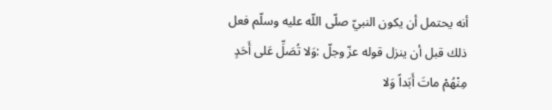أنه يحتمل أن يكون النبيّ صلّى اللّه عليه وسلّم فعل ذلك قبل أن ينزل قوله عزّ وجلّ :وَلا تُصَلِّ عَلى أَحَدٍ مِنْهُمْ ماتَ أَبَداً وَلا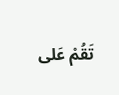تَقُمْ عَلى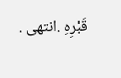قَبْرِهِ .انتهى .